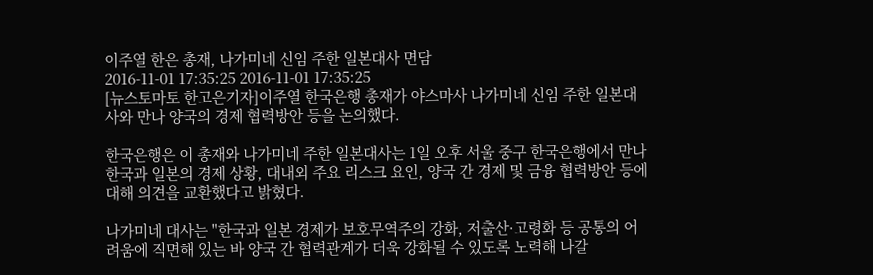이주열 한은 총재, 나가미네 신임 주한 일본대사 면담
2016-11-01 17:35:25 2016-11-01 17:35:25
[뉴스토마토 한고은기자]이주열 한국은행 총재가 야스마사 나가미네 신임 주한 일본대사와 만나 양국의 경제 협력방안 등을 논의했다.

한국은행은 이 총재와 나가미네 주한 일본대사는 1일 오후 서울 중구 한국은행에서 만나 한국과 일본의 경제 상황, 대내외 주요 리스크 요인, 양국 간 경제 및 금융 협력방안 등에 대해 의견을 교환했다고 밝혔다.

나가미네 대사는 "한국과 일본 경제가 보호무역주의 강화, 저출산·고령화 등 공통의 어려움에 직면해 있는 바 양국 간 협력관계가 더욱 강화될 수 있도록 노력해 나갈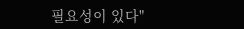필요성이 있다"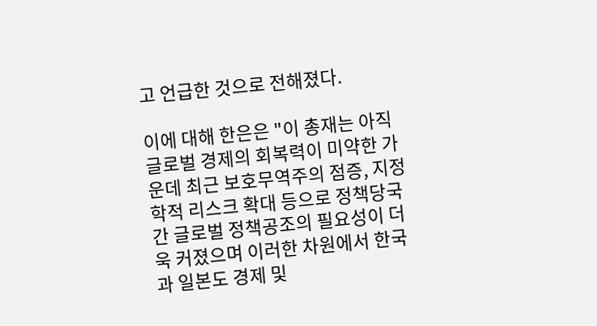고 언급한 것으로 전해졌다.

이에 대해 한은은 "이 총재는 아직 글로벌 경제의 회복력이 미약한 가운데 최근 보호무역주의 점증, 지정학적 리스크 확대 등으로 정책당국 간 글로벌 정책공조의 필요성이 더욱 커졌으며 이러한 차원에서 한국과 일본도 경제 및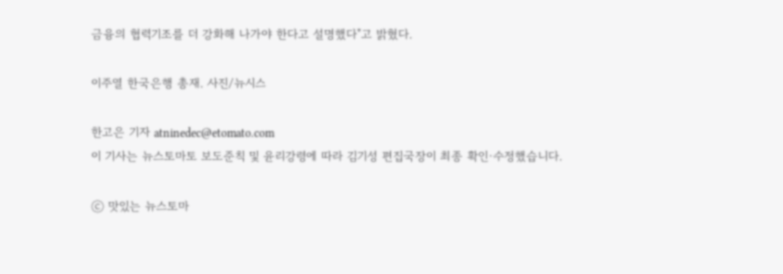금융의 협력기조를 더 강화해 나가야 한다고 설명했다"고 밝혔다.

이주열 한국은행 총재. 사진/뉴시스

한고은 기자 atninedec@etomato.com
이 기사는 뉴스토마토 보도준칙 및 윤리강령에 따라 김기성 편집국장이 최종 확인·수정했습니다.

ⓒ 맛있는 뉴스토마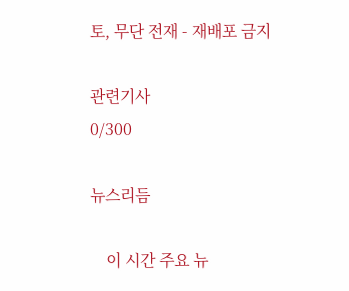토, 무단 전재 - 재배포 금지

관련기사
0/300

뉴스리듬

    이 시간 주요 뉴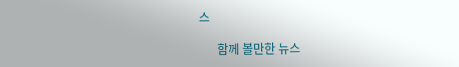스

      함께 볼만한 뉴스